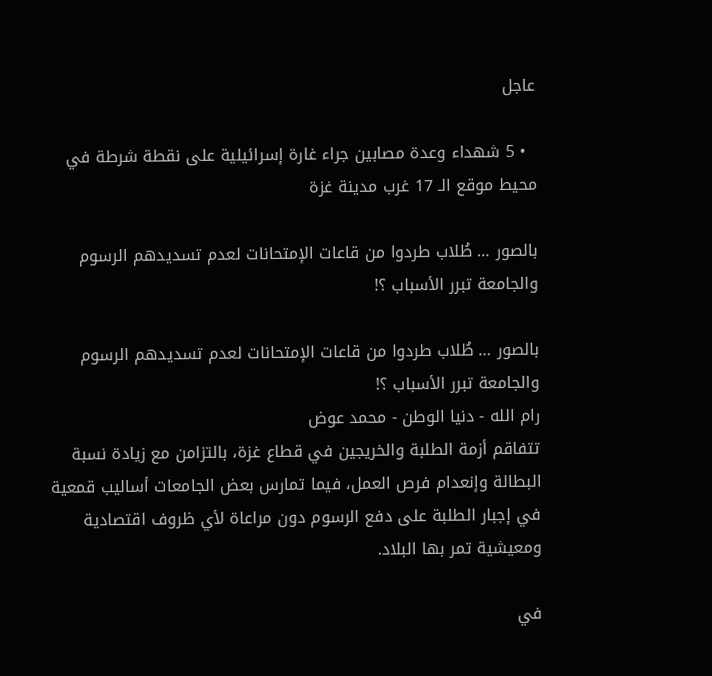عاجل

  • 5 شهداء وعدة مصابين جراء غارة إسرائيلية على نقطة شرطة في محيط موقع الـ 17 غرب مدينة غزة

بالصور … طُلاب طردوا من قاعات الإمتحانات لعدم تسديدهم الرسوم والجامعة تبرر الأسباب ؟!

بالصور … طُلاب طردوا من قاعات الإمتحانات لعدم تسديدهم الرسوم والجامعة تبرر الأسباب ؟!
رام الله - دنيا الوطن - محمد عوض
تتفاقم أزمة الطلبة والخريجين في قطاع غزة، بالتزامن مع زيادة نسبة البطالة وإنعدام فرص العمل، فيما تمارس بعض الجامعات أساليب قمعية في إجبار الطلبة على دفع الرسوم دون مراعاة لأي ظروف اقتصادية ومعيشية تمر بها البلاد.

في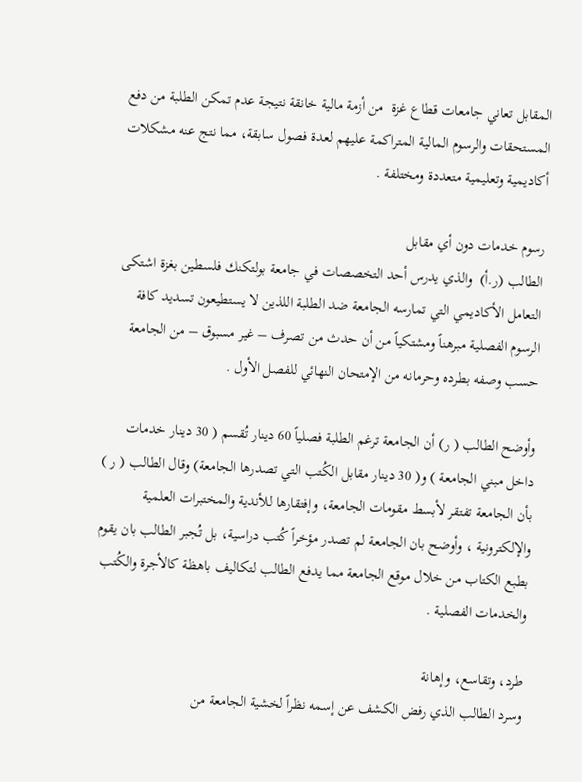المقابل تعاني جامعات قطاع غزة  من أزمة مالية خانقة نتيجة عدم تمكن الطلبة من دفع المستحقات والرسوم المالية المتراكمة عليهم لعدة فصول سابقة، مما نتج عنه مشكلات أكاديمية وتعليمية متعددة ومختلفة .

رسوم خدمات دون أي مقابل
الطالب (ر.أ)  والذي يدرس أحد التخصصات في جامعة بولتكنك فلسطين بغزة اشتكى التعامل الأكاديمي التي تمارسه الجامعة ضد الطلبة اللذين لا يستطيعون تسديد كافة الرسوم الفصلية مبرهناً ومشتكياً من أن حدث من تصرف – غير مسبوق – من الجامعة حسب وصفه بطرده وحرمانه من الإمتحان النهائي للفصل الأول .

وأوضح الطالب ( ر) أن الجامعة ترغم الطلبة فصلياً 60 دينار تُقسم ( 30 دينار خدمات داخل مبني الجامعة ) و( 30 دينار مقابل الكُتب التي تصدرها الجامعة) وقال الطالب ( ر ) بأن الجامعة تفتقر لأبسط مقومات الجامعة، وإفتقارها للأندية والمختبرات العلمية والإلكترونية ، وأوضح بان الجامعة لم تصدر مؤخراً كُتب دراسية، بل تُجبر الطالب بان يقوم بطبع الكتاب من خلال موقع الجامعة مما يدفع الطالب لتكاليف باهظة كالأجرة والكُتب والخدمات الفصلية .

طرد، وتقاسع، وإهانة
وسرد الطالب الذي رفض الكشف عن إسمه نظراً لخشية الجامعة من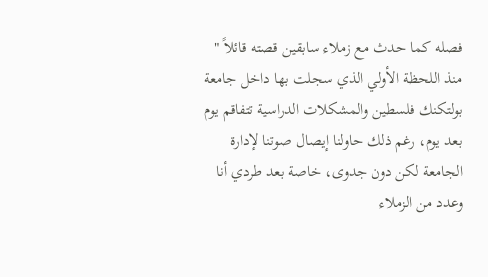فصله كما حدث مع زملاء سابقين قصته قائلاً " منذ اللحظة الأولي الذي سجلت بها داخل جامعة بولتكنك فلسطين والمشكلات الدراسية تتفاقم يوم بعد يوم، رغم ذلك حاولنا إيصال صوتنا لإدارة الجامعة لكن دون جدوى، خاصة بعد طردي أنا وعدد من الزملاء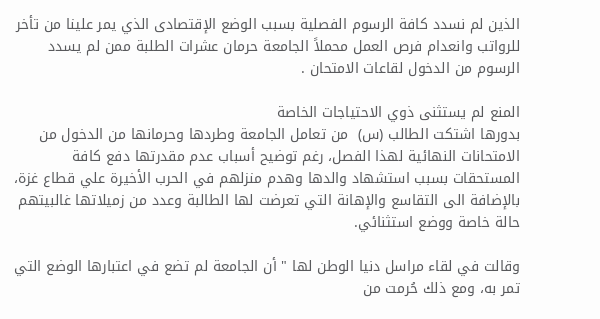الذين لم نسدد كافة الرسوم الفصلية بسبب الوضع الإقتصادى الذي يمر علينا من تأخر للرواتب وانعدام فرص العمل محملاً الجامعة حرمان عشرات الطلبة ممن لم يسدد الرسوم من الدخول لقاعات الامتحان .

المنع لم يستثنى ذوي الاحتياجات الخاصة
بدورها اشتكت الطالب (س)  من تعامل الجامعة وطردها وحرمانها من الدخول من الامتحانات النهائية لهذا الفصل، رغم توضيح أسباب عدم مقدرتها دفع كافة المستحقات بسبب استشهاد والدها وهدم منزلهم في الحرب الأخيرة علي قطاع غزة، بالإضافة الى التقاسع والإهانة التي تعرضت لها الطالبة وعدد من زميلاتها غالبيتهم حالة خاصة ووضع استثنائي.

وقالت في لقاء مراسل دنيا الوطن لها " أن الجامعة لم تضع في اعتبارها الوضع التي تمر به، ومع ذلك حُرمت من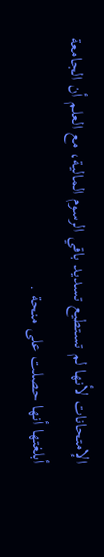الإمتحانات لأنها لم تستطيع تسديد باقي الرسوم المالية، مع العلم أن الجامعة أبلغتها أنها حصلت على منحة .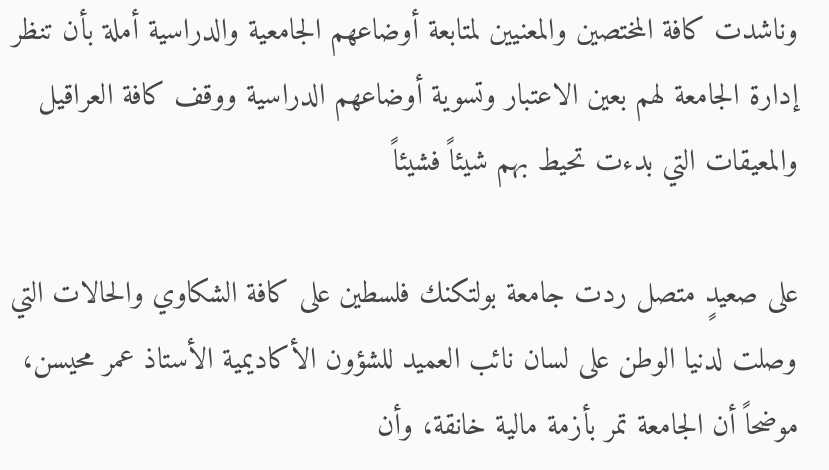وناشدت كافة المختصين والمعنيين لمتابعة أوضاعهم الجامعية والدراسية أملة بأن تنظر إدارة الجامعة لهم بعين الاعتبار وتسوية أوضاعهم الدراسية ووقف كافة العراقيل والمعيقات التي بدءت تحيط بهم شيئاً فشيئاً

على صعيدٍ متصل ردت جامعة بولتكنك فلسطين على كافة الشكاوي والحالات التي وصلت لدنيا الوطن على لسان نائب العميد للشؤون الأكاديمية الأستاذ عمر محيسن، موضحاً أن الجامعة تمر بأزمة مالية خانقة، وأن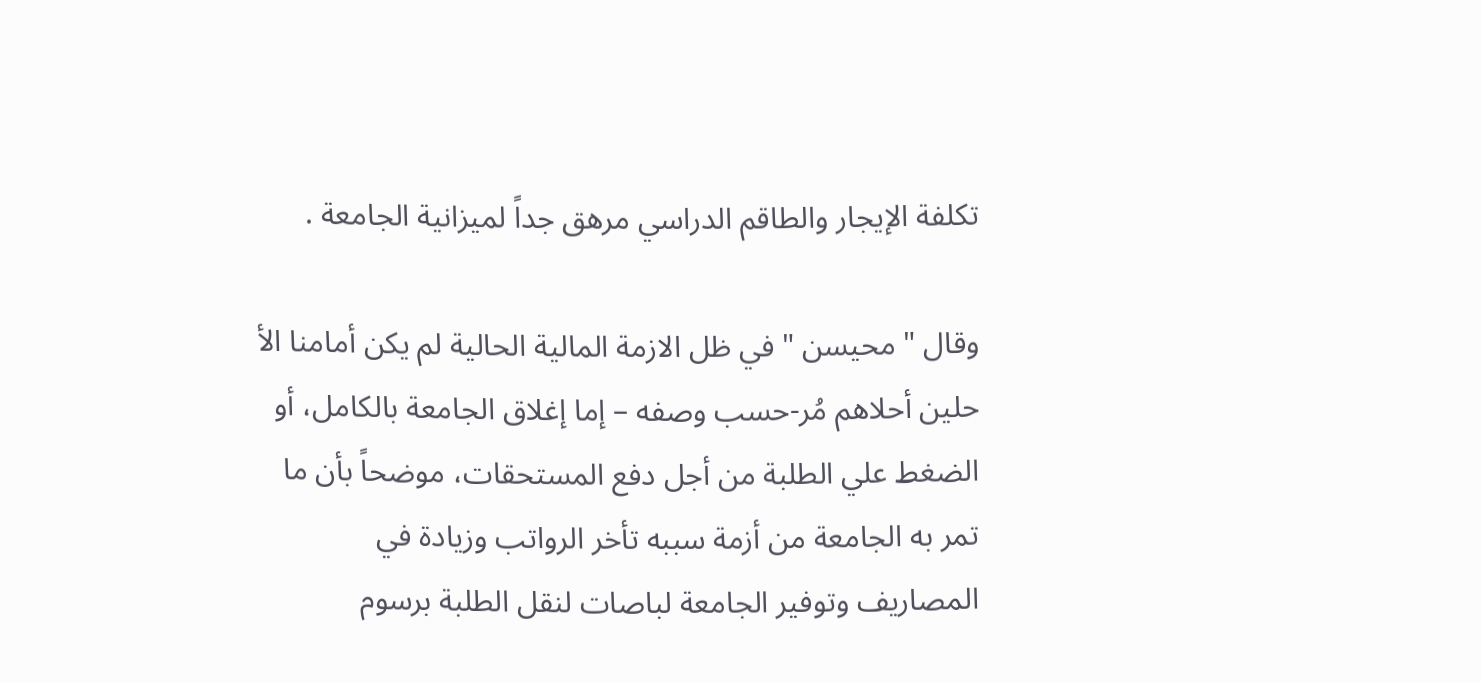تكلفة الإيجار والطاقم الدراسي مرهق جداً لميزانية الجامعة .

وقال " محيسن " في ظل الازمة المالية الحالية لم يكن أمامنا الأ حلين أحلاهم مُر-حسب وصفه – إما إغلاق الجامعة بالكامل، أو الضغط علي الطلبة من أجل دفع المستحقات، موضحاً بأن ما تمر به الجامعة من أزمة سببه تأخر الرواتب وزيادة في المصاريف وتوفير الجامعة لباصات لنقل الطلبة برسوم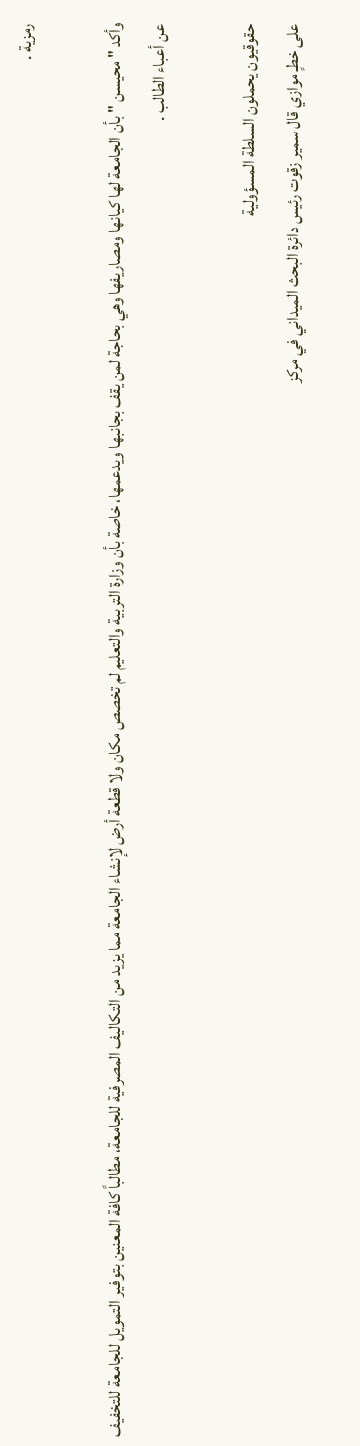رمزية .

وأكد " محيسن " بأن الجامعة لها كيانها ومصاريفها وهي بحاجة لمن يقف بجانبها ويدعمها، خاصة بأن وزارة التربية والتعليم لم تخصص مكان ولا قطعة أرض لإنشاء الجامعة مما يزيد من التكاليف المصرفية للجامعة، مطالباً كافة المعنين بتوفير التمويل للجامعة للتخفيف عن أعباء الطالب .

حقوقيون يحملون السلطة المسؤولية
على خطـٍ موازي قال سمير زقوت رئيس دائرة البحث الميداني في مركز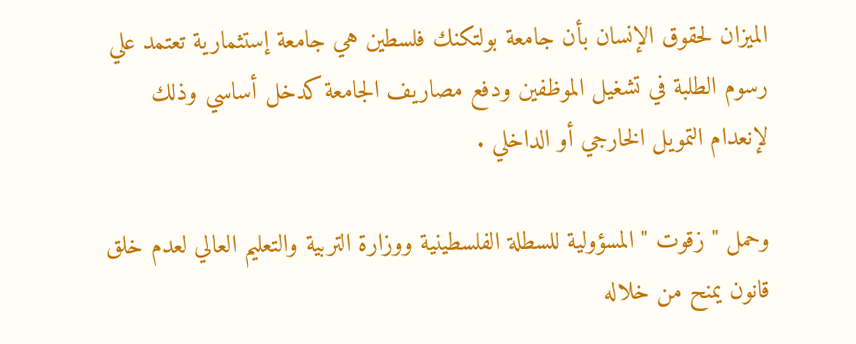الميزان لحقوق الإنسان بأن جامعة بولتكنك فلسطين هي جامعة إستثمارية تعتمد علي رسوم الطلبة في تشغيل الموظفين ودفع مصاريف الجامعة كدخل أساسي وذلك لإنعدام التمويل الخارجي أو الداخلي .

وحمل " زقوت " المسؤولية للسطلة الفلسطينية ووزارة التربية والتعليم العالي لعدم خلق قانون يمنح من خلاله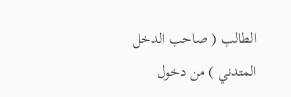الطالب ( صاحب الدخل المتدني ) من دخول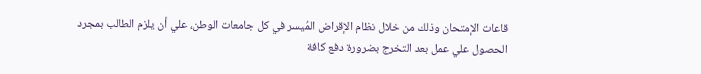قاعات الإمتحان وذلك من خلال نظام الإقراض المُيسر في كل جامعات الوطن، علي أن يلزم الطالب بمجرد الحصول علي عمل بعد التخرج بضرورة دفع كافة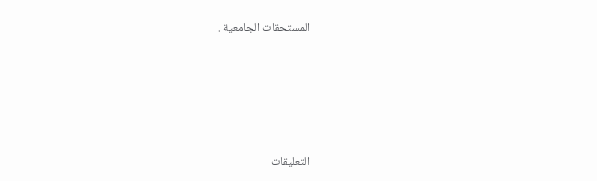المستحقات الجامعية .





التعليقات